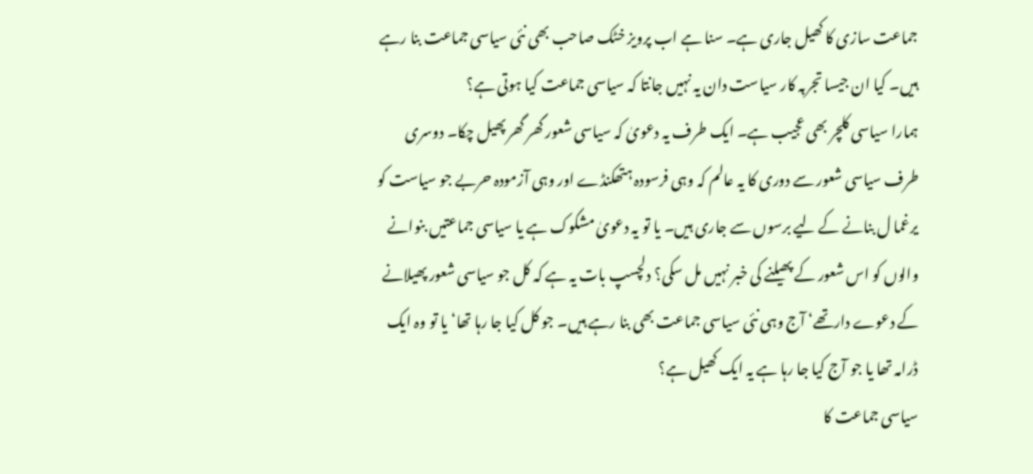جماعت سازی کا کھیل جاری ہے۔ سنا ہے اب پرویز خٹک صاحب بھی نئی سیاسی جماعت بنا رہے ہیں۔ کیا ان جیسا تجربہ کار سیاست دان یہ نہیں جانتا کہ سیاسی جماعت کیا ہوتی ہے؟
ہمارا سیاسی کلچر بھی عجیب ہے۔ ایک طرف یہ دعویٰ کہ سیاسی شعور گھر گھر پھیل چکا۔ دوسری طرف سیاسی شعور سے دوری کا یہ عالم کہ وہی فرسودہ ہتھکنڈے اور وہی آزمودہ حربے جو سیاست کو یرغما ل بنانے کے لیے برسوں سے جاری ہیں۔ یا تو یہ دعویٰ مشکوک ہے یا سیاسی جماعتیں بنوانے والوں کو اس شعور کے پھیلنے کی خبر نہیں مل سکی؟ دلچسپ بات یہ ہے کہ کل جو سیاسی شعور پھیلانے کے دعوے دارتھے‘ آج وہی نئی سیاسی جماعت بھی بنا رہے ہیں۔ جو کل کیا جا رہا تھا‘ یا تو وہ ایک ڈرامہ تھا یا جو آج کیا جا رہا ہے یہ ایک کھیل ہے؟
سیاسی جماعت کا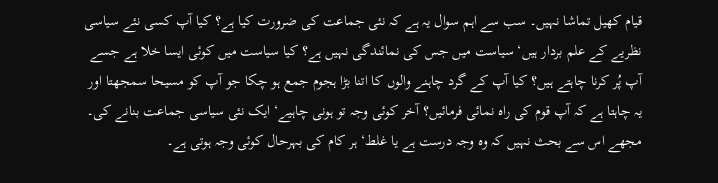قیام کھیل تماشا نہیں۔ سب سے اہم سوال یہ ہے کہ نئی جماعت کی ضرورت کیا ہے؟ کیا آپ کسی نئے سیاسی نظریے کے علم بردار ہیں‘ سیاست میں جس کی نمائندگی نہیں ہے؟ کیا سیاست میں کوئی ایسا خلا ہے جسے آپ پُر کرنا چاہتے ہیں؟ کیا آپ کے گرد چاہنے والوں کا اتنا بڑا ہجوم جمع ہو چکا جو آپ کو مسیحا سمجھتا اور یہ چاہتا ہے کہ آپ قوم کی راہ نمائی فرمائیں؟ آخر کوئی وجہ تو ہونی چاہیے‘ ایک نئی سیاسی جماعت بنانے کی۔ مجھے اس سے بحث نہیں کہ وہ وجہ درست ہے یا غلط‘ ہر کام کی بہرحال کوئی وجہ ہوتی ہے۔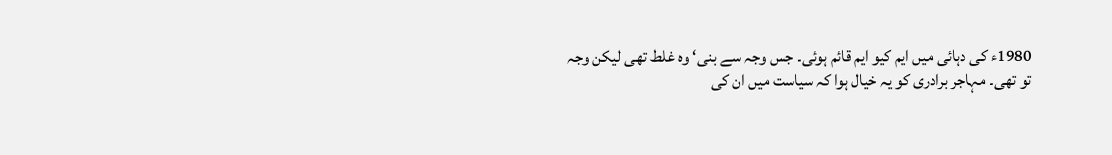1980ء کی دہائی میں ایم کیو ایم قائم ہوئی۔ جس وجہ سے بنی‘ وہ غلط تھی لیکن وجہ تو تھی۔ مہاجر برادری کو یہ خیال ہوا کہ سیاست میں ان کی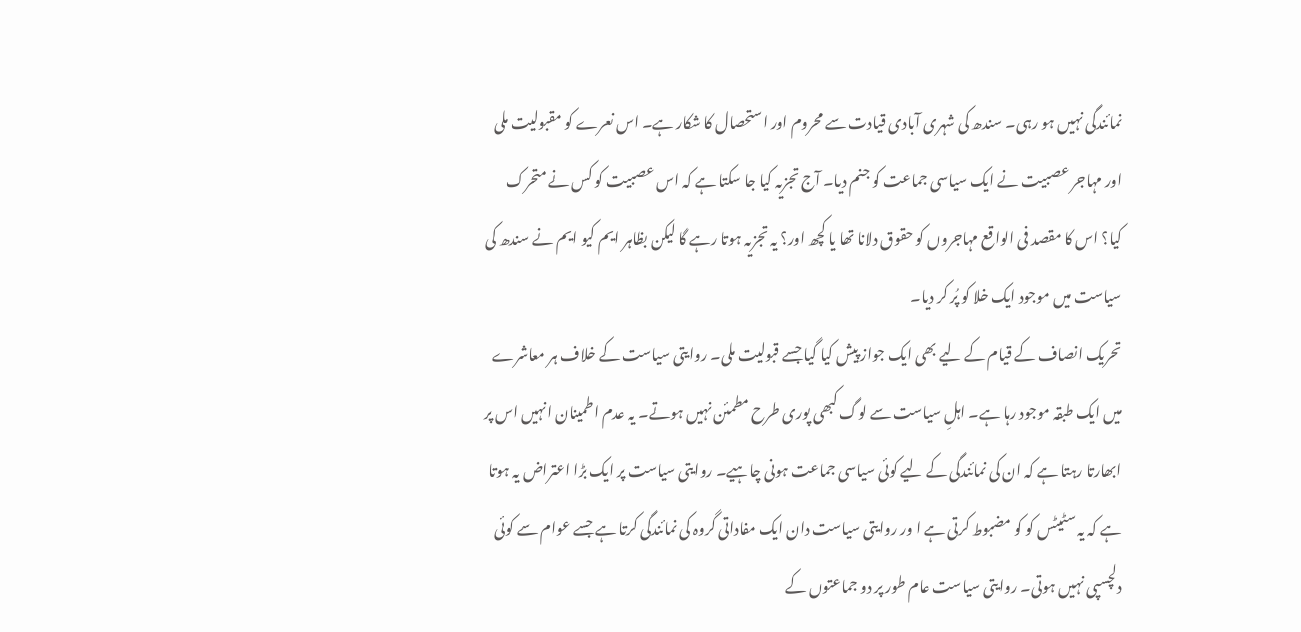نمائندگی نہیں ہو رہی۔ سندھ کی شہری آبادی قیادت سے محروم اور استحصال کا شکار ہے۔ اس نعرے کو مقبولیت ملی اور مہاجر عصبیت نے ایک سیاسی جماعت کو جنم دیا۔ آج تجزیہ کیا جا سکتا ہے کہ اس عصبیت کو کس نے متحرک کیا؟ اس کا مقصد فی الواقع مہاجروں کو حقوق دلانا تھا یا کچھ اور؟ یہ تجزیہ ہوتا رہے گا لیکن بظاہر ایم کیو ایم نے سندھ کی سیاست میں موجود ایک خلا کو پُر کر دیا۔
تحریک انصاف کے قیام کے لیے بھی ایک جواز پیش کیا گیا جسے قبولیت ملی۔ روایتی سیاست کے خلاف ہر معاشرے میں ایک طبقہ موجود رہا ہے۔ اہلِ سیاست سے لوگ کبھی پوری طرح مطمئن نہیں ہوتے۔ یہ عدم اطمینان انہیں اس پر ابھارتا رہتا ہے کہ ان کی نمائندگی کے لیے کوئی سیاسی جماعت ہونی چاہیے۔ روایتی سیاست پر ایک بڑا اعتراض یہ ہوتا ہے کہ یہ سٹیٹس کو کو مضبوط کرتی ہے ا ور روایتی سیاست دان ایک مفاداتی گروہ کی نمائندگی کرتا ہے جسے عوام سے کوئی دلچسپی نہیں ہوتی۔ روایتی سیاست عام طور پر دو جماعتوں کے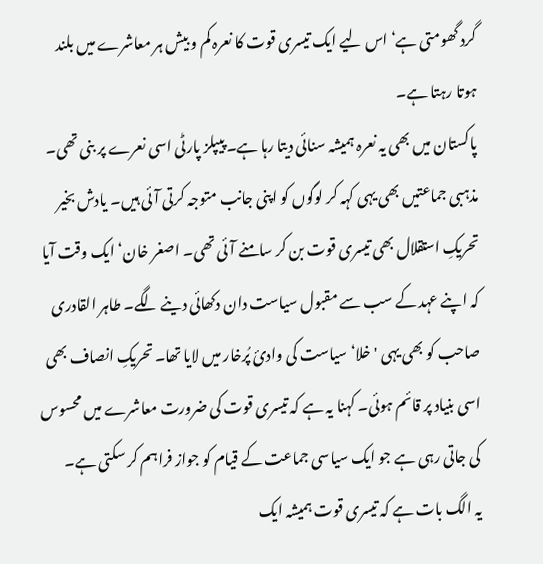گرد گھومتی ہے‘ اس لیے ایک تیسری قوت کا نعرہ کم و بیش ہر معاشرے میں بلند ہوتا رہتا ہے۔
پاکستان میں بھی یہ نعرہ ہمیشہ سنائی دیتا رہا ہے۔ پیپلز پارٹی اسی نعرے پر بنی تھی۔ مذہبی جماعتیں بھی یہی کہہ کر لوگوں کو اپنی جانب متوجہ کرتی آئی ہیں۔ یادش بخیر تحریکِ استقلال بھی تیسری قوت بن کر سامنے آئی تھی۔ اصغر خان‘ ایک وقت آیا کہ اپنے عہد کے سب سے مقبول سیاست دان دکھائی دینے لگے۔ طاہر القادری صاحب کو بھی یہی 'خلا‘ سیاست کی وادیٔ پُرخار میں لایا تھا۔ تحریکِ انصاف بھی اسی بنیاد پر قائم ہوئی۔ کہنا یہ ہے کہ تیسری قوت کی ضرورت معاشرے میں محسوس کی جاتی رہی ہے جو ایک سیاسی جماعت کے قیام کو جواز فراہم کر سکتی ہے۔
یہ الگ بات ہے کہ تیسری قوت ہمیشہ ایک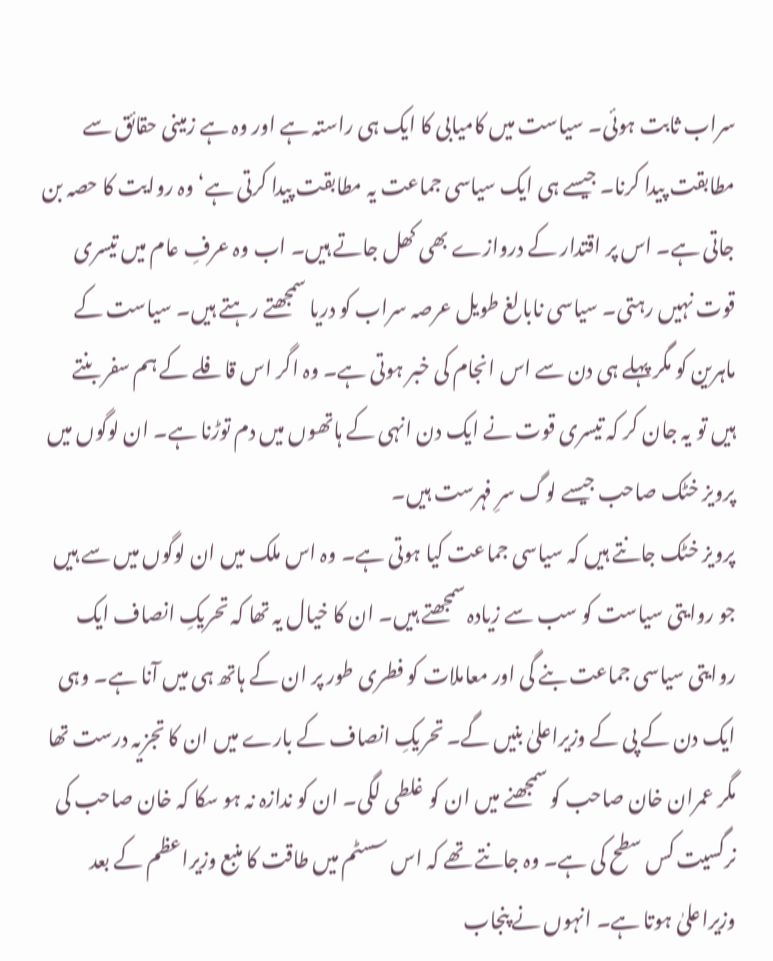سراب ثابت ہوئی۔ سیاست میں کامیابی کا ایک ہی راستہ ہے اور وہ ہے زمینی حقائق سے مطابقت پیدا کرنا۔ جیسے ہی ایک سیاسی جماعت یہ مطابقت پیدا کرتی ہے‘ وہ روایت کا حصہ بن جاتی ہے۔ اس پر اقتدار کے دروازے بھی کھل جاتے ہیں۔ اب وہ عرفِ عام میں تیسری قوت نہیں رہتی۔ سیاسی نابالغ طویل عرصہ سراب کو دریا سمجھتے رہتے ہیں۔ سیاست کے ماہرین کو مگر پہلے ہی دن سے اس انجام کی خبر ہوتی ہے۔ وہ اگر اس قافلے کے ہم سفر بنتے ہیں تو یہ جان کر کہ تیسری قوت نے ایک دن انہی کے ہاتھوں میں دم توڑنا ہے۔ ان لوگوں میں پرویز خٹک صاحب جیسے لوگ سرِ فہرست ہیں۔
پرویز خٹک جانتے ہیں کہ سیاسی جماعت کیا ہوتی ہے۔ وہ اس ملک میں ان لوگوں میں سے ہیں جو روایتی سیاست کو سب سے زیادہ سمجھتے ہیں۔ ان کا خیال یہ تھا کہ تحریکِ انصاف ایک روایتی سیاسی جماعت بنے گی اور معاملات کو فطری طور پر ان کے ہاتھ ہی میں آنا ہے۔ وہی ایک دن کے پی کے وزیراعلیٰ بنیں گے۔ تحریکِ انصاف کے بارے میں ان کا تجزیہ درست تھا مگر عمران خان صاحب کو سمجھنے میں ان کو غلطی لگی۔ ان کو ندازہ نہ ہو سکا کہ خان صاحب کی نرگسیت کس سطح کی ہے۔ وہ جانتے تھے کہ اس سسٹم میں طاقت کا منبع وزیراعظم کے بعد وزیراعلیٰ ہوتا ہے۔ انہوں نے پنجاب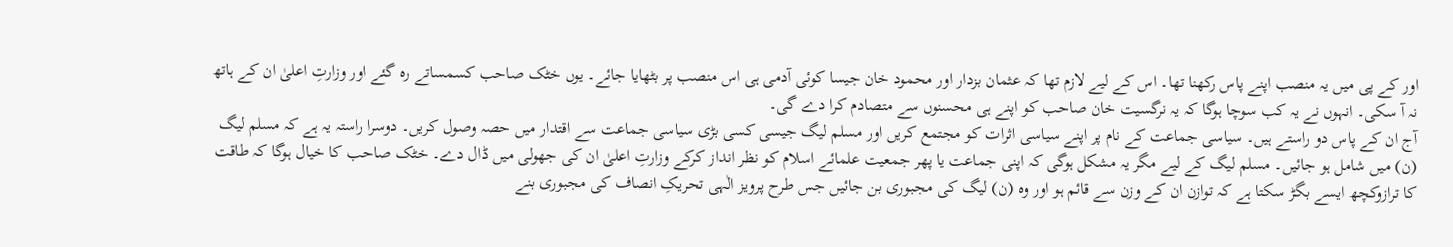اور کے پی میں یہ منصب اپنے پاس رکھنا تھا۔ اس کے لیے لازم تھا کہ عثمان بزدار اور محمود خان جیسا کوئی آدمی ہی اس منصب پر بٹھایا جائے۔ یوں خٹک صاحب کسمساتے رہ گئے اور وزارتِ اعلیٰ ان کے ہاتھ نہ آ سکی۔ انہوں نے یہ کب سوچا ہوگا کہ یہ نرگسیت خان صاحب کو اپنے ہی محسنوں سے متصادم کرا دے گی۔
آج ان کے پاس دو راستے ہیں۔ سیاسی جماعت کے نام پر اپنے سیاسی اثرات کو مجتمع کریں اور مسلم لیگ جیسی کسی بڑی سیاسی جماعت سے اقتدار میں حصہ وصول کریں۔ دوسرا راستہ یہ ہے کہ مسلم لیگ (ن) میں شامل ہو جائیں۔ مسلم لیگ کے لیے مگر یہ مشکل ہوگی کہ اپنی جماعت یا پھر جمعیت علمائے اسلام کو نظر انداز کرکے وزارتِ اعلیٰ ان کی جھولی میں ڈال دے۔ خٹک صاحب کا خیال ہوگا کہ طاقت کا ترازوکچھ ایسے بگڑ سکتا ہے کہ توازن ان کے وزن سے قائم ہو اور وہ (ن) لیگ کی مجبوری بن جائیں جس طرح پرویز الٰہی تحریکِ انصاف کی مجبوری بنے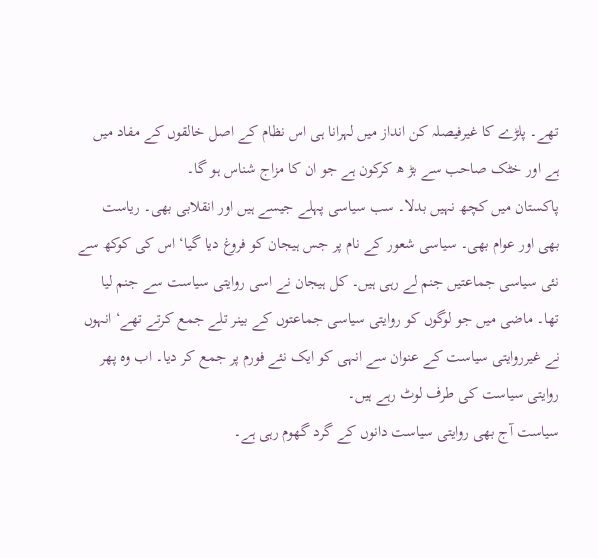تھے۔ پلڑے کا غیرفیصلہ کن انداز میں لہرانا ہی اس نظام کے اصل خالقوں کے مفاد میں ہے اور خٹک صاحب سے بڑ ھ کرکون ہے جو ان کا مزاج شناس ہو گا۔
پاکستان میں کچھ نہیں بدلا۔ سب سیاسی پہلے جیسے ہیں اور انقلابی بھی۔ ریاست بھی اور عوام بھی۔ سیاسی شعور کے نام پر جس ہیجان کو فروغ دیا گیا‘ اس کی کوکھ سے نئی سیاسی جماعتیں جنم لے رہی ہیں۔ کل ہیجان نے اسی روایتی سیاست سے جنم لیا تھا۔ ماضی میں جو لوگوں کو روایتی سیاسی جماعتوں کے بینر تلے جمع کرتے تھے‘ انہوں نے غیرروایتی سیاست کے عنوان سے انہی کو ایک نئے فورم پر جمع کر دیا۔ اب وہ پھر روایتی سیاست کی طرف لوٹ رہے ہیں۔
سیاست آج بھی روایتی سیاست دانوں کے گرد گھوم رہی ہے۔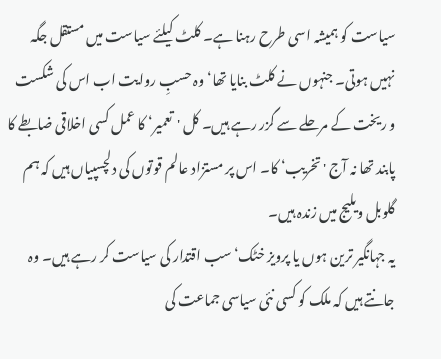سیاست کو ہمیشہ اسی طرح رہنا ہے۔ کلٹ کیلئے سیاست میں مستقل جگہ نہیں ہوتی۔ جنہوں نے کلٹ بنایا تھا‘ وہ حسبِ روایت اب اس کی شکست و ریخت کے مرحلے سے گزر رہے ہیں۔ کل 'تعمیر‘ کا عمل کسی اخلاقی ضابطے کا پابند تھا نہ آج 'تخریب‘ کا۔ اس پر مستزاد عالم قوتوں کی دلچسپیاں ہیں کہ ہم گلوبل ویلیج میں زندہ ہیں۔
یہ جہانگیر ترین ہوں یا پرویز خٹک‘ سب اقتدار کی سیاست کر رہے ہیں۔ وہ جانتے ہیں کہ ملک کو کسی نئی سیاسی جماعت کی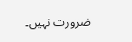ضرورت نہیں۔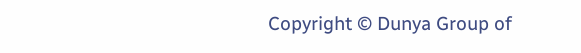Copyright © Dunya Group of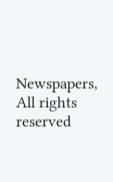Newspapers, All rights reserved